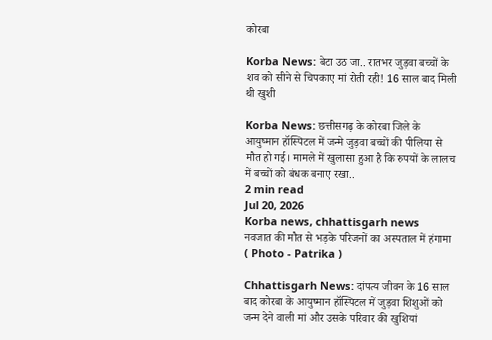कोरबा

Korba News: बेटा उठ जा.. रातभर जुड़वा बच्चों के शव को सीने से चिपकाए मां रोती रही! 16 साल बाद मिली थी खुशी

Korba News: छत्तीसगढ़ के कोरबा जिले के आयुष्मान हॉस्पिटल में जन्मे जुड़वा बच्चों की पीलिया से मौत हो गई। मामले में खुलासा हुआ है कि रुपयों के लालच में बच्चों को बंधक बनाए रखा..
2 min read
Jul 20, 2026
Korba news, chhattisgarh news
नवजात की मौत से भड़के परिजनों का अस्पताल में हंगामा ( Photo - Patrika )

Chhattisgarh News: दांपत्य जीवन के 16 साल बाद कोरबा के आयुष्मान हॉस्पिटल में जुड़वा शिशुओं को जन्म देने वाली मां और उसके परिवार की खुशियां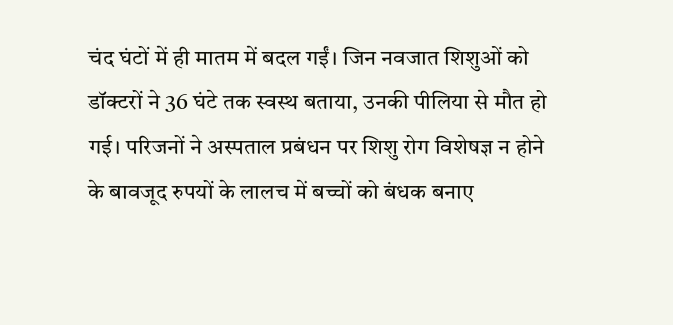चंद घंटों में ही मातम में बदल गईं। जिन नवजात शिशुओं को डॉक्टरों ने 36 घंटे तक स्वस्थ बताया, उनकी पीलिया से मौत हो गई। परिजनों ने अस्पताल प्रबंधन पर शिशु रोग विशेषज्ञ न होने के बावजूद रुपयों के लालच में बच्चों को बंधक बनाए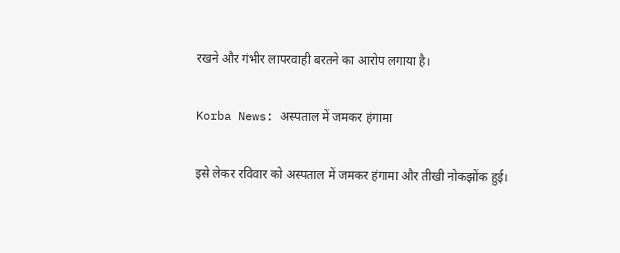रखने और गंभीर लापरवाही बरतने का आरोप लगाया है।

Korba News: अस्पताल में जमकर हंगामा

इसे लेकर रविवार को अस्पताल में जमकर हंगामा और तीखी नोकझोंक हुई।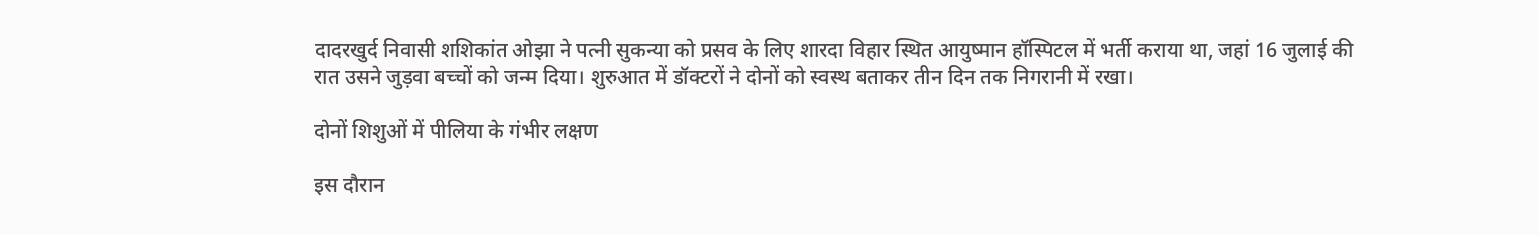दादरखुर्द निवासी शशिकांत ओझा ने पत्नी सुकन्या को प्रसव के लिए शारदा विहार स्थित आयुष्मान हॉस्पिटल में भर्ती कराया था, जहां 16 जुलाई की रात उसने जुड़वा बच्चों को जन्म दिया। शुरुआत में डॉक्टरों ने दोनों को स्वस्थ बताकर तीन दिन तक निगरानी में रखा।

दोनों शिशुओं में पीलिया के गंभीर लक्षण

इस दौरान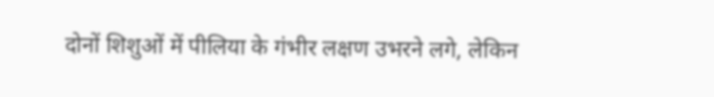दोनों शिशुओं में पीलिया के गंभीर लक्षण उभरने लगे, लेकिन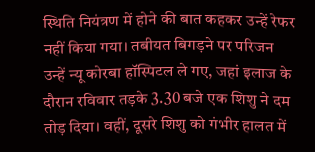स्थिति नियंत्रण में होने की बात कहकर उन्हें रेफर नहीं किया गया। तबीयत बिगड़ने पर परिजन उन्हें न्यू कोरबा हॉस्पिटल ले गए, जहां इलाज के दौरान रविवार तड़के 3.30 बजे एक शिशु ने दम तोड़ दिया। वहीं, दूसरे शिशु को गंभीर हालत में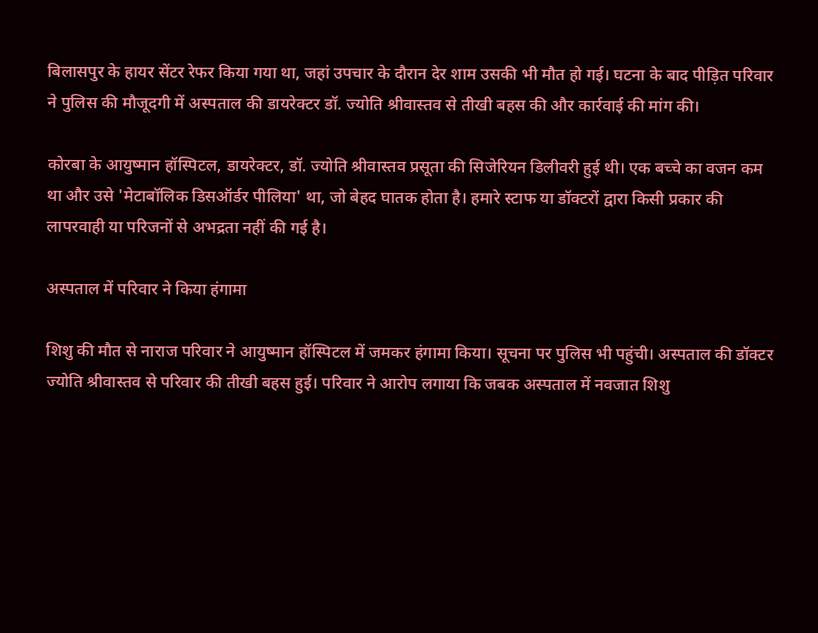बिलासपुर के हायर सेंटर रेफर किया गया था, जहां उपचार के दौरान देर शाम उसकी भी मौत हो गई। घटना के बाद पीड़ित परिवार ने पुलिस की मौजूदगी में अस्पताल की डायरेक्टर डॉ. ज्योति श्रीवास्तव से तीखी बहस की और कार्रवाई की मांग की।

कोरबा के आयुष्मान हॉस्पिटल, डायरेक्टर, डॉ. ज्योति श्रीवास्तव प्रसूता की सिजेरियन डिलीवरी हुई थी। एक बच्चे का वजन कम था और उसे 'मेटाबॉलिक डिसऑर्डर पीलिया' था, जो बेहद घातक होता है। हमारे स्टाफ या डॉक्टरों द्वारा किसी प्रकार की लापरवाही या परिजनों से अभद्रता नहीं की गई है।

अस्पताल में परिवार ने किया हंगामा

शिशु की मौत से नाराज परिवार ने आयुष्मान हॉस्पिटल में जमकर हंगामा किया। सूचना पर पुलिस भी पहुंची। अस्पताल की डॉक्टर ज्योति श्रीवास्तव से परिवार की तीखी बहस हुई। परिवार ने आरोप लगाया कि जबक अस्पताल में नवजात शिशु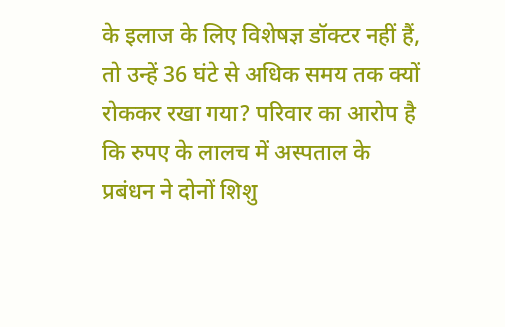के इलाज के लिए विशेषज्ञ डॉक्टर नहीं हैं, तो उन्हें 36 घंटे से अधिक समय तक क्यों रोककर रखा गया? परिवार का आरोप है कि रुपए के लालच में अस्पताल के प्रबंधन ने दोनों शिशु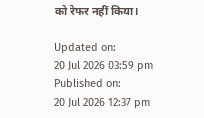को रेफर नहीं किया।

Updated on:
20 Jul 2026 03:59 pm
Published on:
20 Jul 2026 12:37 pm